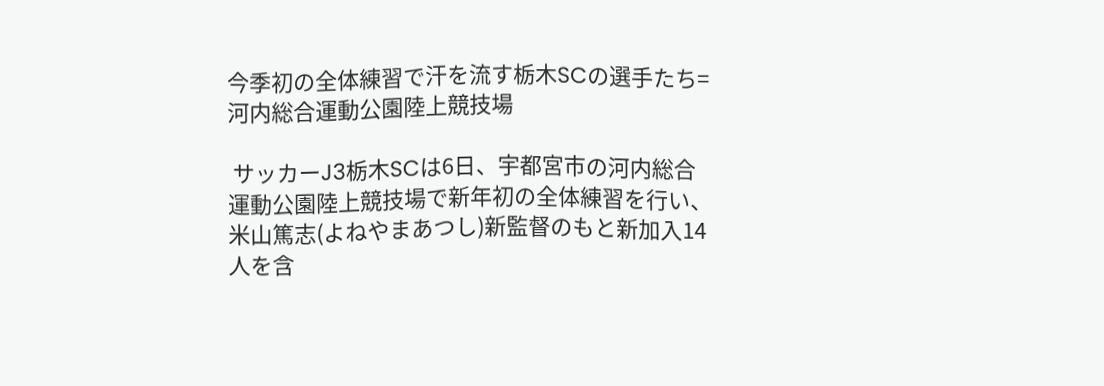今季初の全体練習で汗を流す栃木SCの選手たち=河内総合運動公園陸上競技場

 サッカーJ3栃木SCは6日、宇都宮市の河内総合運動公園陸上競技場で新年初の全体練習を行い、米山篤志(よねやまあつし)新監督のもと新加入14人を含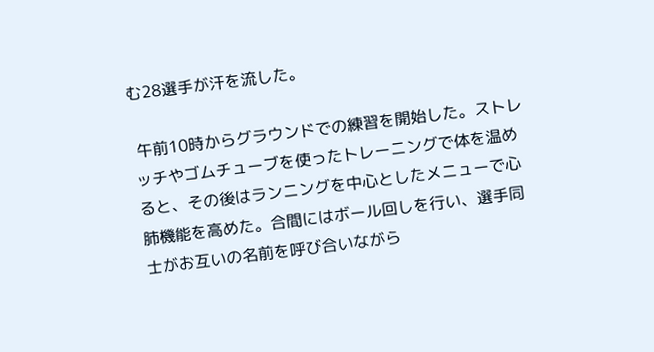む28選手が汗を流した。

 午前10時からグラウンドでの練習を開始した。ストレッチやゴムチューブを使ったトレーニングで体を温めると、その後はランニングを中心としたメニューで心肺機能を高めた。合間にはボール回しを行い、選手同士がお互いの名前を呼び合いながら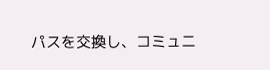パスを交換し、コミュニ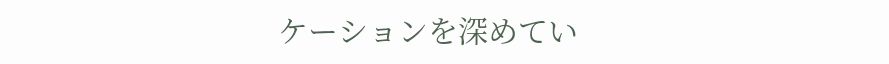ケーションを深めてい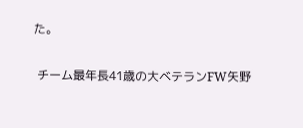た。

 チーム最年長41歳の大ベテランFW矢野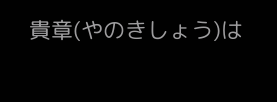貴章(やのきしょう)は